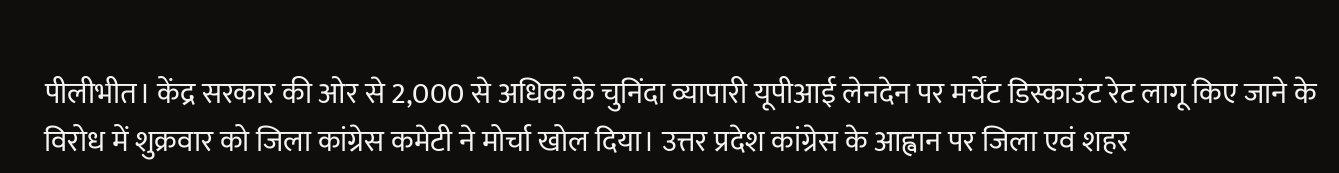पीलीभीत। केंद्र सरकार की ओर से 2,000 से अधिक के चुनिंदा व्यापारी यूपीआई लेनदेन पर मर्चेंट डिस्काउंट रेट लागू किए जाने के विरोध में शुक्रवार को जिला कांग्रेस कमेटी ने मोर्चा खोल दिया। उत्तर प्रदेश कांग्रेस के आह्वान पर जिला एवं शहर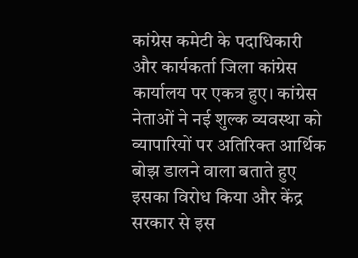कांग्रेस कमेटी के पदाधिकारी और कार्यकर्ता जिला कांग्रेस कार्यालय पर एकत्र हुए। कांग्रेस नेताओं ने नई शुल्क व्यवस्था को व्यापारियों पर अतिरिक्त आर्थिक बोझ डालने वाला बताते हुए इसका विरोध किया और केंद्र सरकार से इस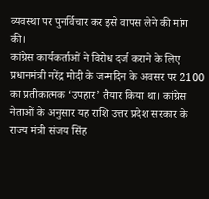व्यवस्था पर पुनर्विचार कर इसे वापस लेने की मांग की।
कांग्रेस कार्यकर्ताओं ने विरोध दर्ज कराने के लिए प्रधानमंत्री नरेंद्र मोदी के जन्मदिन के अवसर पर 2100 का प्रतीकात्मक ‘उपहार’ तैयार किया था। कांग्रेस नेताओं के अनुसार यह राशि उत्तर प्रदेश सरकार के राज्य मंत्री संजय सिंह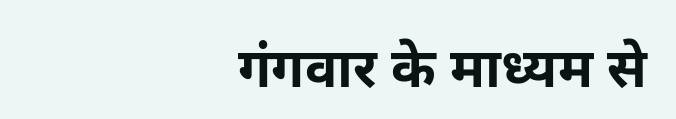गंगवार के माध्यम से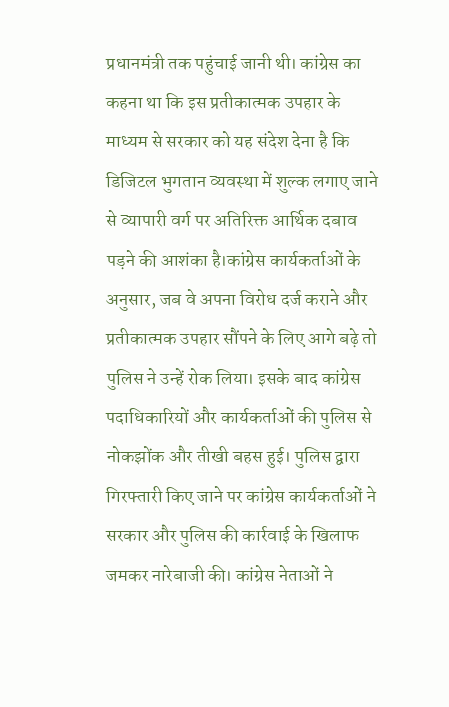प्रधानमंत्री तक पहुंचाई जानी थी। कांग्रेस का कहना था कि इस प्रतीकात्मक उपहार के माध्यम से सरकार को यह संदेश देना है कि डिजिटल भुगतान व्यवस्था में शुल्क लगाए जाने से व्यापारी वर्ग पर अतिरिक्त आर्थिक दबाव पड़ने की आशंका है।कांग्रेस कार्यकर्ताओं के अनुसार, जब वे अपना विरोध दर्ज कराने और प्रतीकात्मक उपहार सौंपने के लिए आगे बढ़े तो पुलिस ने उन्हें रोक लिया। इसके बाद कांग्रेस पदाधिकारियों और कार्यकर्ताओं की पुलिस से नोकझोंक और तीखी बहस हुई। पुलिस द्वारा गिरफ्तारी किए जाने पर कांग्रेस कार्यकर्ताओं ने सरकार और पुलिस की कार्रवाई के खिलाफ जमकर नारेबाजी की। कांग्रेस नेताओं ने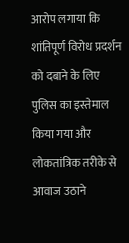आरोप लगाया कि शांतिपूर्ण विरोध प्रदर्शन को दबाने के लिए पुलिस का इस्तेमाल किया गया और लोकतांत्रिक तरीके से आवाज उठाने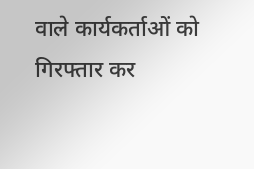वाले कार्यकर्ताओं को गिरफ्तार कर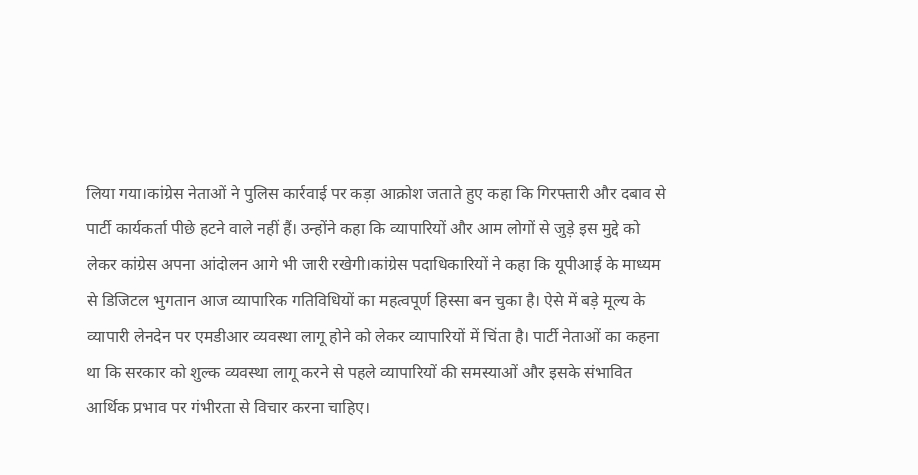लिया गया।कांग्रेस नेताओं ने पुलिस कार्रवाई पर कड़ा आक्रोश जताते हुए कहा कि गिरफ्तारी और दबाव से पार्टी कार्यकर्ता पीछे हटने वाले नहीं हैं। उन्होंने कहा कि व्यापारियों और आम लोगों से जुड़े इस मुद्दे को लेकर कांग्रेस अपना आंदोलन आगे भी जारी रखेगी।कांग्रेस पदाधिकारियों ने कहा कि यूपीआई के माध्यम से डिजिटल भुगतान आज व्यापारिक गतिविधियों का महत्वपूर्ण हिस्सा बन चुका है। ऐसे में बड़े मूल्य के व्यापारी लेनदेन पर एमडीआर व्यवस्था लागू होने को लेकर व्यापारियों में चिंता है। पार्टी नेताओं का कहना था कि सरकार को शुल्क व्यवस्था लागू करने से पहले व्यापारियों की समस्याओं और इसके संभावित आर्थिक प्रभाव पर गंभीरता से विचार करना चाहिए।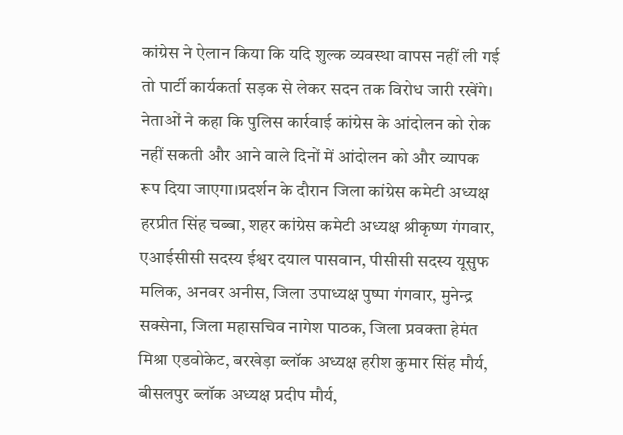कांग्रेस ने ऐलान किया कि यदि शुल्क व्यवस्था वापस नहीं ली गई तो पार्टी कार्यकर्ता सड़क से लेकर सदन तक विरोध जारी रखेंगे। नेताओं ने कहा कि पुलिस कार्रवाई कांग्रेस के आंदोलन को रोक नहीं सकती और आने वाले दिनों में आंदोलन को और व्यापक रूप दिया जाएगा।प्रदर्शन के दौरान जिला कांग्रेस कमेटी अध्यक्ष हरप्रीत सिंह चब्बा, शहर कांग्रेस कमेटी अध्यक्ष श्रीकृष्ण गंगवार, एआईसीसी सदस्य ईश्वर दयाल पासवान, पीसीसी सदस्य यूसुफ मलिक, अनवर अनीस, जिला उपाध्यक्ष पुष्पा गंगवार, मुनेन्द्र सक्सेना, जिला महासचिव नागेश पाठक, जिला प्रवक्ता हेमंत मिश्रा एडवोकेट, बरखेड़ा ब्लॉक अध्यक्ष हरीश कुमार सिंह मौर्य, बीसलपुर ब्लॉक अध्यक्ष प्रदीप मौर्य,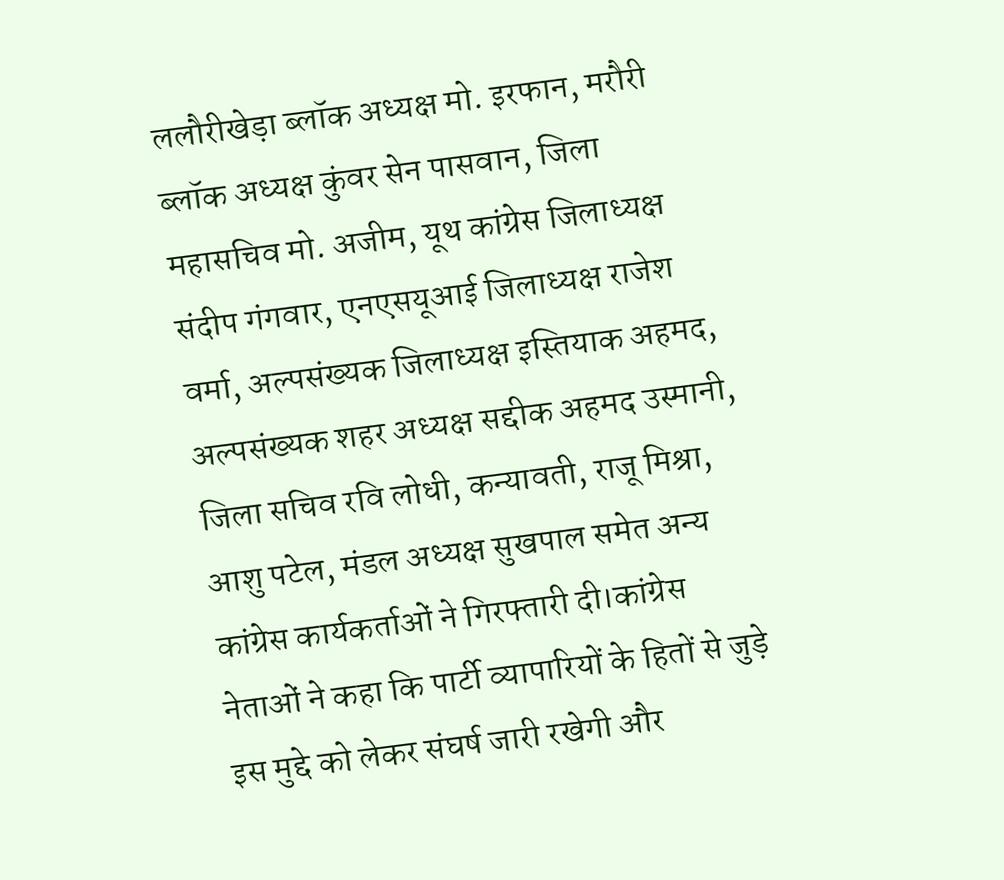ललौरीखेड़ा ब्लॉक अध्यक्ष मो. इरफान, मरौरी ब्लॉक अध्यक्ष कुंवर सेन पासवान, जिला महासचिव मो. अजीम, यूथ कांग्रेस जिलाध्यक्ष संदीप गंगवार, एनएसयूआई जिलाध्यक्ष राजेश वर्मा, अल्पसंख्यक जिलाध्यक्ष इस्तियाक अहमद, अल्पसंख्यक शहर अध्यक्ष सद्दीक अहमद उस्मानी, जिला सचिव रवि लोधी, कन्यावती, राजू मिश्रा, आशु पटेल, मंडल अध्यक्ष सुखपाल समेत अन्य कांग्रेस कार्यकर्ताओं ने गिरफ्तारी दी।कांग्रेस नेताओं ने कहा कि पार्टी व्यापारियों के हितों से जुड़े इस मुद्दे को लेकर संघर्ष जारी रखेगी और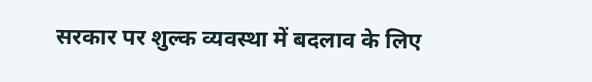सरकार पर शुल्क व्यवस्था में बदलाव के लिए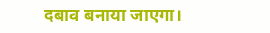दबाव बनाया जाएगा।